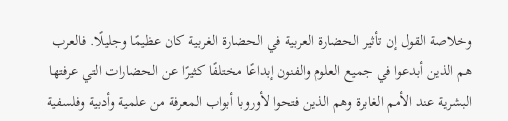وخلاصة القول إن تأثير الحضارة العربية في الحضارة الغربية كان عظيمًا وجليلًا. فالعرب هم الذين أبدعوا في جميع العلوم والفنون إبداعًا مختلفًا كثيرًا عن الحضارات التي عرفتها البشرية عند الأمم الغابرة وهم الذين فتحوا لأوروبا أبواب المعرفة من علمية وأدبية وفلسفية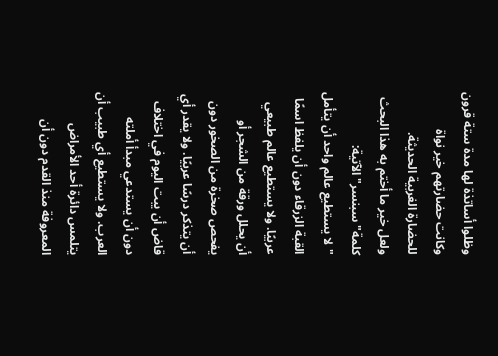وظلوا أساتذة لها مدة ستة قرون وكانت حضارتهم خير نواة للحضارة الغربية الحديثة.
ولعل خير ما أختم به هذا البحث كلمة"سبنسر"الآتية:
"لا يستطيع عالم واحد أن يتأمل القبة الزرقاء دون أن يلفظ اسمًا عربيًا. ولا يستطيع عالم طبيعي أن يحلل ورقة من الشجر أو يفحص صخرة من الصخور دون أن يتذكر درسًا عربيًا. ولا يقدر أي قاض أن يبت اليوم في اختلاف دون أن يستدعي مبدأ أملته العرب. ولا يستطيع أي طبيب أن يتلمس دائرة أحد الأمراض المعروفة منذ القدم دون أن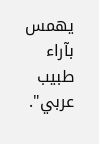يهمس بآراء طبيب عربي".